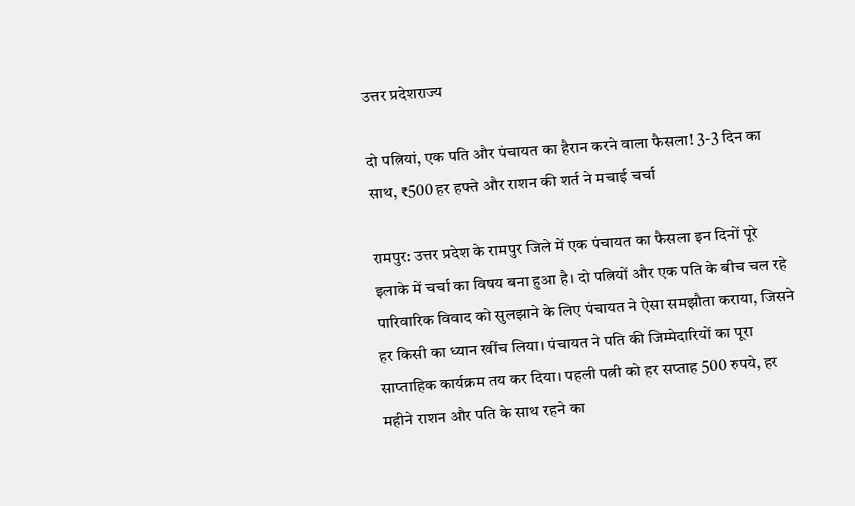उत्तर प्रदेशराज्य

दो पत्नियां, एक पति और पंचायत का हैरान करने वाला फैसला! 3-3 दिन का साथ, ₹500 हर हफ्ते और राशन की शर्त ने मचाई चर्चा

रामपुर: उत्तर प्रदेश के रामपुर जिले में एक पंचायत का फैसला इन दिनों पूरे इलाके में चर्चा का विषय बना हुआ है। दो पत्नियों और एक पति के बीच चल रहे पारिवारिक विवाद को सुलझाने के लिए पंचायत ने ऐसा समझौता कराया, जिसने हर किसी का ध्यान खींच लिया। पंचायत ने पति की जिम्मेदारियों का पूरा साप्ताहिक कार्यक्रम तय कर दिया। पहली पत्नी को हर सप्ताह 500 रुपये, हर महीने राशन और पति के साथ रहने का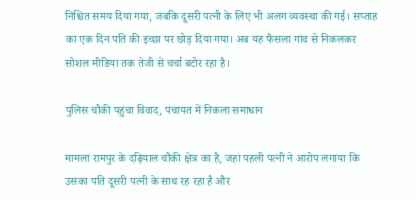निश्चित समय दिया गया, जबकि दूसरी पत्नी के लिए भी अलग व्यवस्था की गई। सप्ताह का एक दिन पति की इच्छा पर छोड़ दिया गया। अब यह फैसला गांव से निकलकर सोशल मीडिया तक तेजी से चर्चा बटोर रहा है।

पुलिस चौकी पहुंचा विवाद, पंचायत में निकला समाधान

मामला रामपुर के दढ़ियाल चौकी क्षेत्र का है, जहां पहली पत्नी ने आरोप लगाया कि उसका पति दूसरी पत्नी के साथ रह रहा है और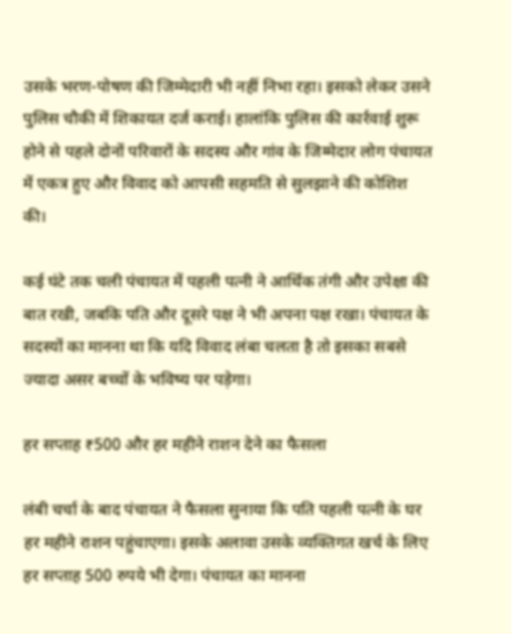उसके भरण-पोषण की जिम्मेदारी भी नहीं निभा रहा। इसको लेकर उसने पुलिस चौकी में शिकायत दर्ज कराई। हालांकि पुलिस की कार्रवाई शुरू होने से पहले दोनों परिवारों के सदस्य और गांव के जिम्मेदार लोग पंचायत में एकत्र हुए और विवाद को आपसी सहमति से सुलझाने की कोशिश की।

कई घंटे तक चली पंचायत में पहली पत्नी ने आर्थिक तंगी और उपेक्षा की बात रखी, जबकि पति और दूसरे पक्ष ने भी अपना पक्ष रखा। पंचायत के सदस्यों का मानना था कि यदि विवाद लंबा चलता है तो इसका सबसे ज्यादा असर बच्चों के भविष्य पर पड़ेगा।

हर सप्ताह ₹500 और हर महीने राशन देने का फैसला

लंबी चर्चा के बाद पंचायत ने फैसला सुनाया कि पति पहली पत्नी के घर हर महीने राशन पहुंचाएगा। इसके अलावा उसके व्यक्तिगत खर्च के लिए हर सप्ताह 500 रुपये भी देगा। पंचायत का मानना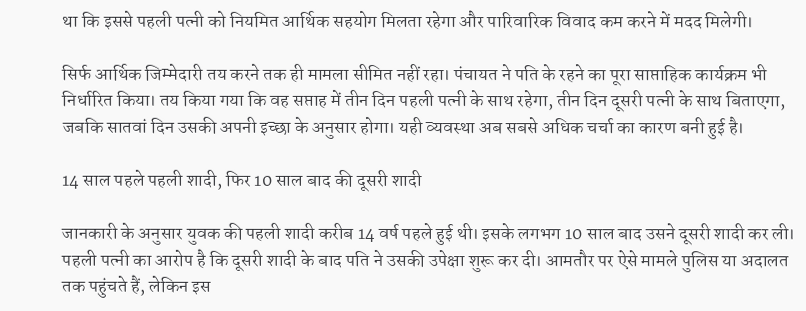था कि इससे पहली पत्नी को नियमित आर्थिक सहयोग मिलता रहेगा और पारिवारिक विवाद कम करने में मदद मिलेगी।

सिर्फ आर्थिक जिम्मेदारी तय करने तक ही मामला सीमित नहीं रहा। पंचायत ने पति के रहने का पूरा साप्ताहिक कार्यक्रम भी निर्धारित किया। तय किया गया कि वह सप्ताह में तीन दिन पहली पत्नी के साथ रहेगा, तीन दिन दूसरी पत्नी के साथ बिताएगा, जबकि सातवां दिन उसकी अपनी इच्छा के अनुसार होगा। यही व्यवस्था अब सबसे अधिक चर्चा का कारण बनी हुई है।

14 साल पहले पहली शादी, फिर 10 साल बाद की दूसरी शादी

जानकारी के अनुसार युवक की पहली शादी करीब 14 वर्ष पहले हुई थी। इसके लगभग 10 साल बाद उसने दूसरी शादी कर ली। पहली पत्नी का आरोप है कि दूसरी शादी के बाद पति ने उसकी उपेक्षा शुरू कर दी। आमतौर पर ऐसे मामले पुलिस या अदालत तक पहुंचते हैं, लेकिन इस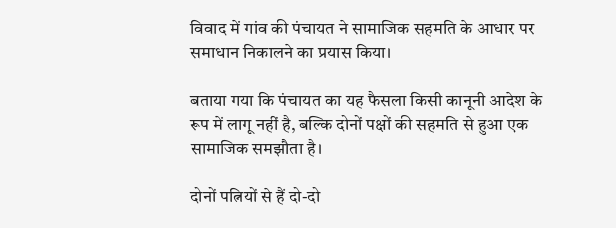विवाद में गांव की पंचायत ने सामाजिक सहमति के आधार पर समाधान निकालने का प्रयास किया।

बताया गया कि पंचायत का यह फैसला किसी कानूनी आदेश के रूप में लागू नहीं है, बल्कि दोनों पक्षों की सहमति से हुआ एक सामाजिक समझौता है।

दोनों पत्नियों से हैं दो-दो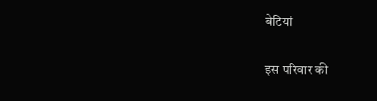बेटियां

इस परिवार की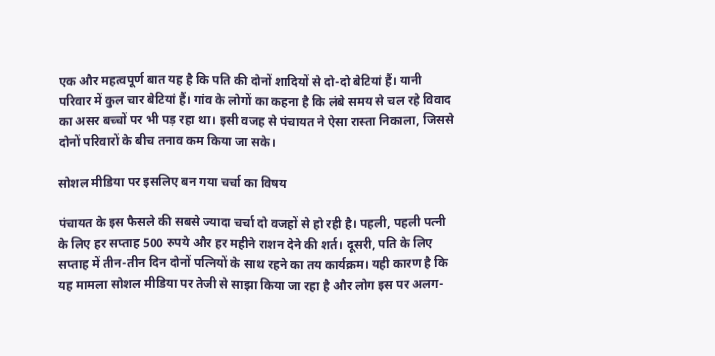एक और महत्वपूर्ण बात यह है कि पति की दोनों शादियों से दो-दो बेटियां हैं। यानी परिवार में कुल चार बेटियां हैं। गांव के लोगों का कहना है कि लंबे समय से चल रहे विवाद का असर बच्चों पर भी पड़ रहा था। इसी वजह से पंचायत ने ऐसा रास्ता निकाला, जिससे दोनों परिवारों के बीच तनाव कम किया जा सके।

सोशल मीडिया पर इसलिए बन गया चर्चा का विषय

पंचायत के इस फैसले की सबसे ज्यादा चर्चा दो वजहों से हो रही है। पहली, पहली पत्नी के लिए हर सप्ताह 500 रुपये और हर महीने राशन देने की शर्त। दूसरी, पति के लिए सप्ताह में तीन-तीन दिन दोनों पत्नियों के साथ रहने का तय कार्यक्रम। यही कारण है कि यह मामला सोशल मीडिया पर तेजी से साझा किया जा रहा है और लोग इस पर अलग-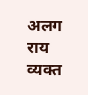अलग राय व्यक्त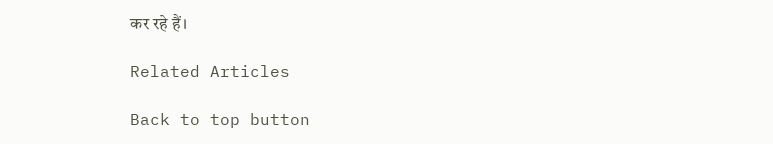कर रहे हैं।

Related Articles

Back to top button